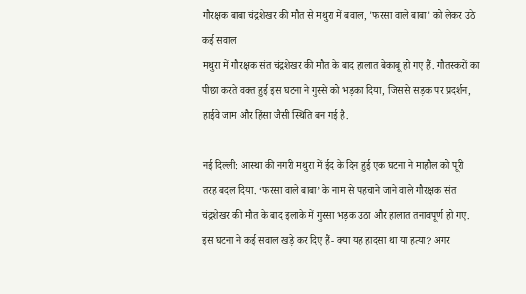गौरक्षक बाबा चंद्रशेखर की मौत से मथुरा में बवाल, 'फरसा वाले बाबा' को लेकर उठे कई सवाल
मथुरा में गौरक्षक संत चंद्रशेखर की मौत के बाद हालात बेकाबू हो गए हैं. गौतस्करों का पीछा करते वक्त हुई इस घटना ने गुस्से को भड़का दिया, जिससे सड़क पर प्रदर्शन, हाईवे जाम और हिंसा जैसी स्थिति बन गई है.

नई दिल्ली: आस्था की नगरी मथुरा में ईद के दिन हुई एक घटना ने माहौल को पूरी तरह बदल दिया. ‘फरसा वाले बाबा’ के नाम से पहचाने जाने वाले गौरक्षक संत चंद्रशेखर की मौत के बाद इलाके में गुस्सा भड़क उठा और हालात तनावपूर्ण हो गए.
इस घटना ने कई सवाल खड़े कर दिए हैं- क्या यह हादसा था या हत्या? अगर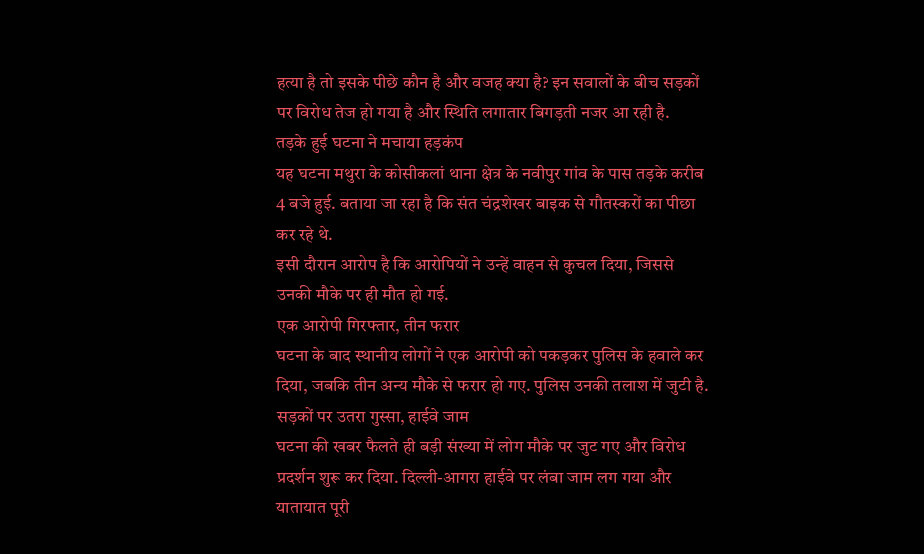हत्या है तो इसके पीछे कौन है और वजह क्या है? इन सवालों के बीच सड़कों पर विरोध तेज हो गया है और स्थिति लगातार बिगड़ती नजर आ रही है.
तड़के हुई घटना ने मचाया हड़कंप
यह घटना मथुरा के कोसीकलां थाना क्षेत्र के नवीपुर गांव के पास तड़के करीब 4 बजे हुई. बताया जा रहा है कि संत चंद्रशेखर बाइक से गौतस्करों का पीछा कर रहे थे.
इसी दौरान आरोप है कि आरोपियों ने उन्हें वाहन से कुचल दिया, जिससे उनकी मौके पर ही मौत हो गई.
एक आरोपी गिरफ्तार, तीन फरार
घटना के बाद स्थानीय लोगों ने एक आरोपी को पकड़कर पुलिस के हवाले कर दिया, जबकि तीन अन्य मौके से फरार हो गए. पुलिस उनकी तलाश में जुटी है.
सड़कों पर उतरा गुस्सा, हाईवे जाम
घटना की खबर फैलते ही बड़ी संख्या में लोग मौके पर जुट गए और विरोध प्रदर्शन शुरू कर दिया. दिल्ली-आगरा हाईवे पर लंबा जाम लग गया और यातायात पूरी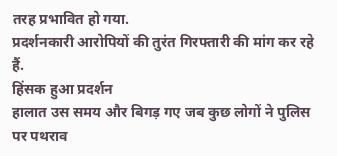तरह प्रभावित हो गया.
प्रदर्शनकारी आरोपियों की तुरंत गिरफ्तारी की मांग कर रहे हैं.
हिंसक हुआ प्रदर्शन
हालात उस समय और बिगड़ गए जब कुछ लोगों ने पुलिस पर पथराव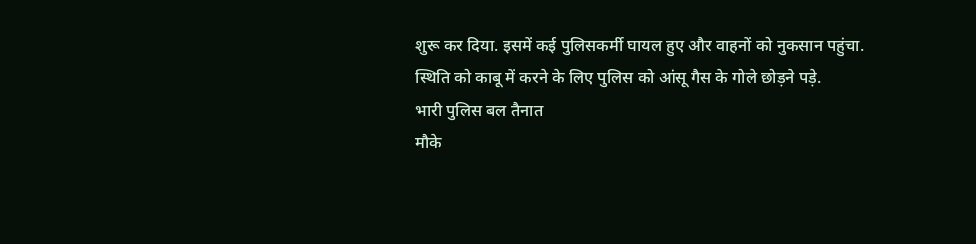शुरू कर दिया. इसमें कई पुलिसकर्मी घायल हुए और वाहनों को नुकसान पहुंचा.
स्थिति को काबू में करने के लिए पुलिस को आंसू गैस के गोले छोड़ने पड़े.
भारी पुलिस बल तैनात
मौके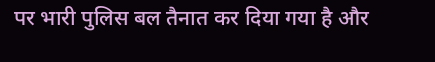पर भारी पुलिस बल तैनात कर दिया गया है और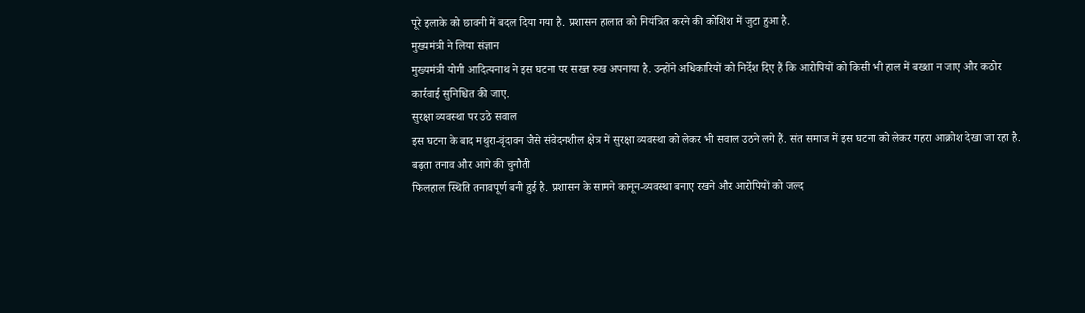पूरे इलाके को छावनी में बदल दिया गया है. प्रशासन हालात को नियंत्रित करने की कोशिश में जुटा हुआ है.
मुख्यमंत्री ने लिया संज्ञान
मुख्यमंत्री योगी आदित्यनाथ ने इस घटना पर सख्त रुख अपनाया है. उन्होंने अधिकारियों को निर्देश दिए हैं कि आरोपियों को किसी भी हाल में बख्शा न जाए और कठोर कार्रवाई सुनिश्चित की जाए.
सुरक्षा व्यवस्था पर उठे सवाल
इस घटना के बाद मथुरा-वृंदावन जैसे संवेदनशील क्षेत्र में सुरक्षा व्यवस्था को लेकर भी सवाल उठने लगे हैं. संत समाज में इस घटना को लेकर गहरा आक्रोश देखा जा रहा है.
बढ़ता तनाव और आगे की चुनौती
फिलहाल स्थिति तनावपूर्ण बनी हुई है. प्रशासन के सामने कानून-व्यवस्था बनाए रखने और आरोपियों को जल्द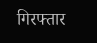गिरफ्तार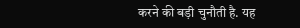करने की बड़ी चुनौती है. यह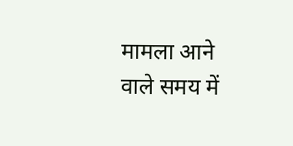मामला आने वाले समय में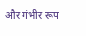और गंभीर रूप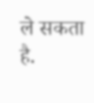ले सकता है.